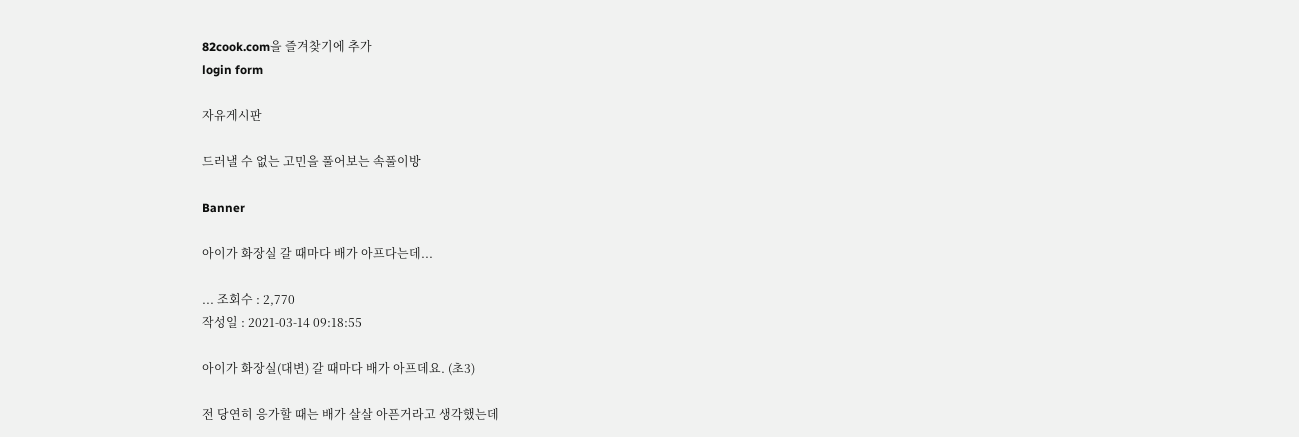82cook.com을 즐겨찾기에 추가
login form

자유게시판

드러낼 수 없는 고민을 풀어보는 속풀이방

Banner

아이가 화장실 갈 때마다 배가 아프다는데...

... 조회수 : 2,770
작성일 : 2021-03-14 09:18:55

아이가 화장실(대변) 갈 때마다 배가 아프데요. (초3)

전 당연히 응가할 때는 배가 살살 아픈거라고 생각했는데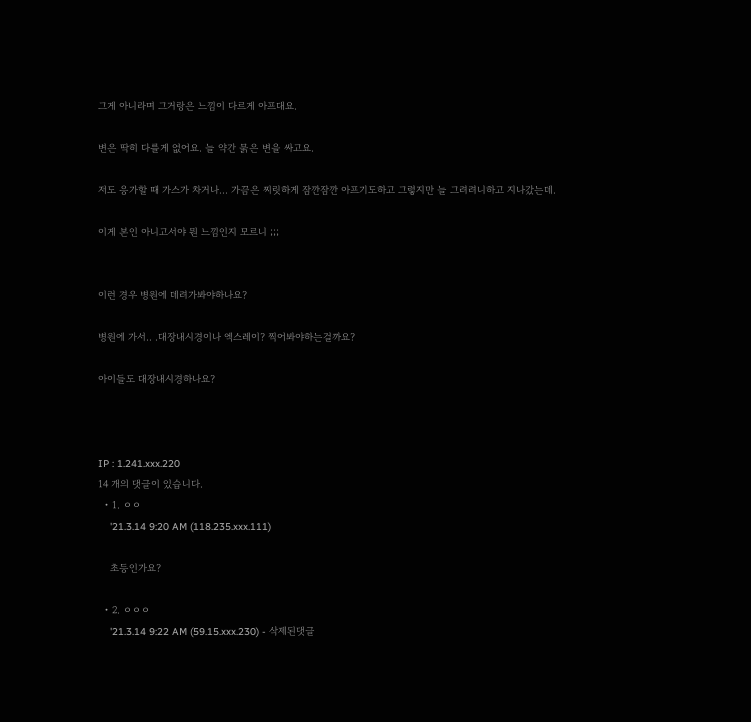그게 아니라며 그거랑은 느낌이 다르게 아프대요.

변은 딱히 다를게 없어요. 늘 약간 묽은 변을 싸고요.

저도 응가할 때 가스가 차거나... 가끔은 찌릿하게 잠깐잠깐 아프기도하고 그렇지만 늘 그려려니하고 지나갔는데.

이게 본인 아니고서야 뭔 느낌인지 모르니 ;;;


이런 경우 병원에 데려가봐야하나요?

병원에 가서.. .대장내시경이나 엑스레이? 찍어봐야하는걸까요?

아이들도 대장내시경하나요?



IP : 1.241.xxx.220
14 개의 댓글이 있습니다.
  • 1. ㅇㅇ
    '21.3.14 9:20 AM (118.235.xxx.111)

    초등인가요?

  • 2. ㅇㅇㅇ
    '21.3.14 9:22 AM (59.15.xxx.230) - 삭제된댓글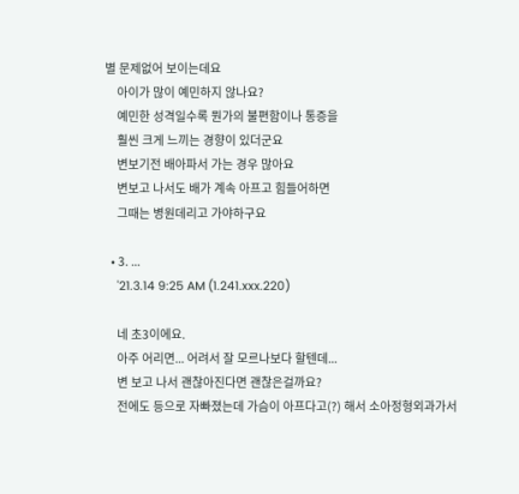별 문제없어 보이는데요
    아이가 많이 예민하지 않나요?
    예민한 성격일수록 뭔가의 불편함이나 통증을
    훨씬 크게 느끼는 경향이 있더군요
    변보기전 배아파서 가는 경우 많아요
    변보고 나서도 배가 계속 아프고 힘들어하면
    그때는 병원데리고 가야하구요

  • 3. ...
    '21.3.14 9:25 AM (1.241.xxx.220)

    네 초3이에요.
    아주 어리면... 어려서 잘 모르나보다 할텐데...
    변 보고 나서 괜찮아진다면 괜찮은걸까요?
    전에도 등으로 자빠졌는데 가슴이 아프다고(?) 해서 소아정형외과가서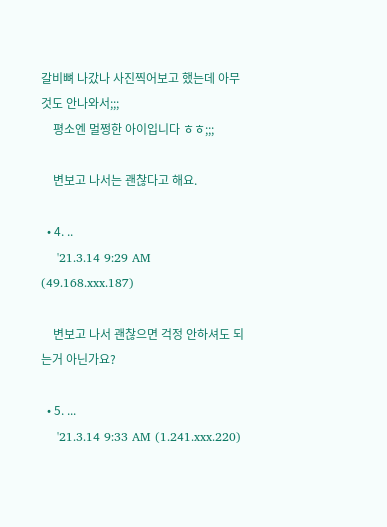갈비뼈 나갔나 사진찍어보고 했는데 아무것도 안나와서;;;
    평소엔 멀쩡한 아이입니다 ㅎㅎ;;;

    변보고 나서는 괜찮다고 해요.

  • 4. ..
    '21.3.14 9:29 AM (49.168.xxx.187)

    변보고 나서 괜찮으면 걱정 안하셔도 되는거 아닌가요?

  • 5. ...
    '21.3.14 9:33 AM (1.241.xxx.220)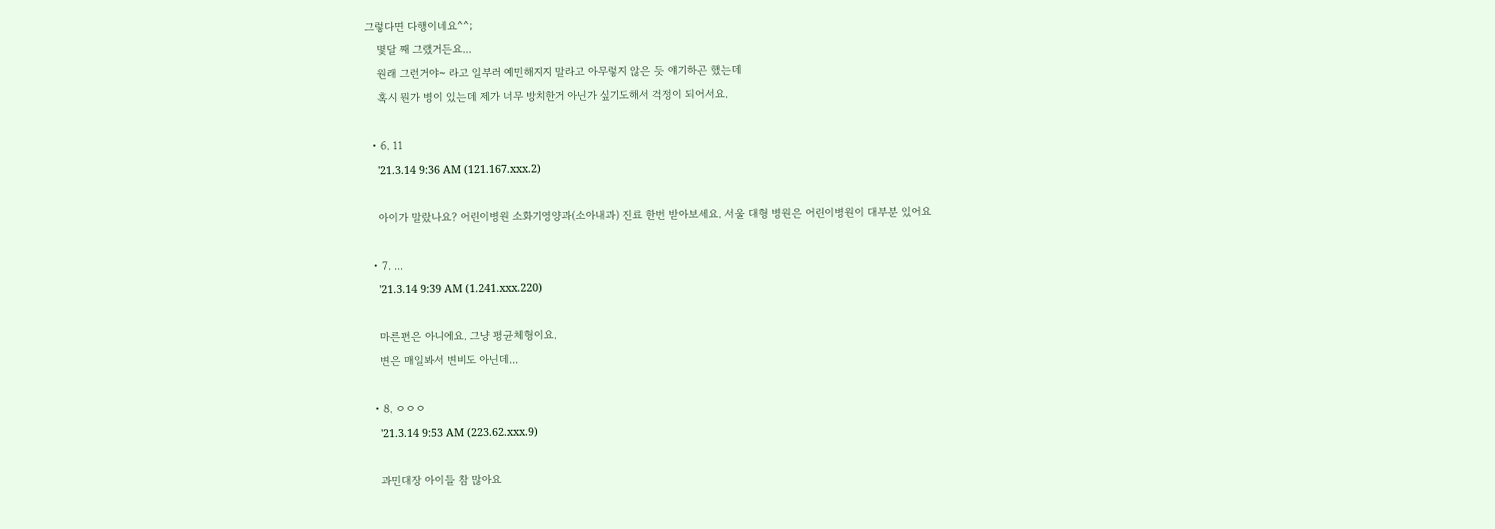그렇다면 다행이네요^^;
    몇달 째 그랬거든요...
    원래 그런거야~ 라고 일부러 예민해지지 말라고 아무렇지 않은 듯 얘기하곤 했는데
    혹시 뭔가 병이 있는데 제가 너무 방치한거 아닌가 싶기도해서 걱정이 되어서요.

  • 6. 11
    '21.3.14 9:36 AM (121.167.xxx.2)

    아이가 말랐나요? 어린이병원 소화기영양과(소아내과) 진료 한번 받아보세요. 서울 대형 병원은 어린이병원이 대부분 있어요

  • 7. ...
    '21.3.14 9:39 AM (1.241.xxx.220)

    마른편은 아니에요. 그냥 평균체형이요.
    변은 매일봐서 변비도 아닌데...

  • 8. ㅇㅇㅇ
    '21.3.14 9:53 AM (223.62.xxx.9)

    과민대장 아이들 참 많아요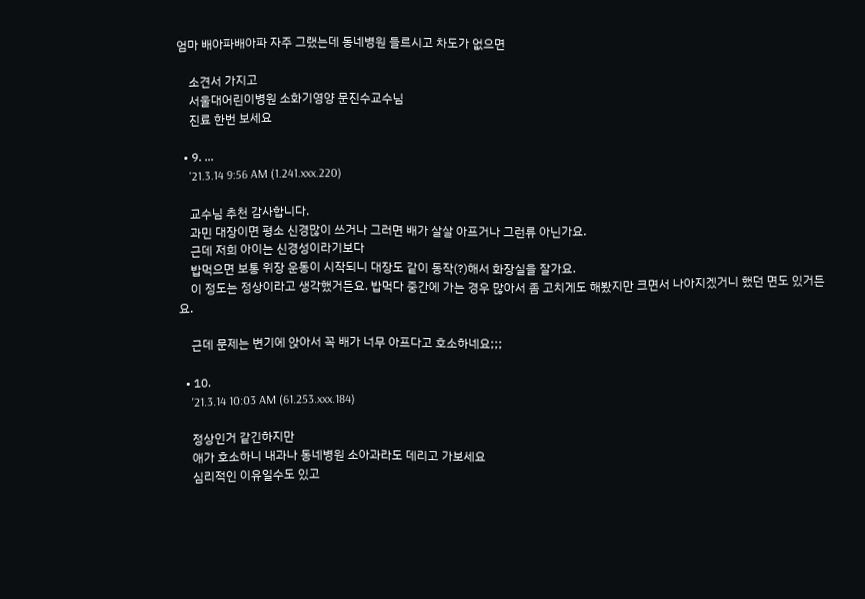엄마 배아파배아파 자주 그랬는데 동네병원 들르시고 차도가 없으면

    소견서 가지고
    서울대어린이병원 소화기영양 문진수교수님
    진료 한번 보세요

  • 9. ...
    '21.3.14 9:56 AM (1.241.xxx.220)

    교수님 추천 감사합니다.
    과민 대장이면 평소 신경많이 쓰거나 그러면 배가 살살 아프거나 그런류 아닌가요.
    근데 저희 아이는 신경성이라기보다
    밥먹으면 보통 위장 운동이 시작되니 대장도 같이 동작(?)해서 화장실을 잘가요.
    이 정도는 정상이라고 생각했거든요. 밥먹다 중간에 가는 경우 많아서 좀 고치게도 해봤지만 크면서 나아지겠거니 했던 면도 있거든요.

    근데 문제는 변기에 앉아서 꼭 배가 너무 아프다고 호소하네요;;;

  • 10.
    '21.3.14 10:03 AM (61.253.xxx.184)

    정상인거 같긴하지만
    애가 호소하니 내과나 동네병원 소아과라도 데리고 가보세요
    심리적인 이유일수도 있고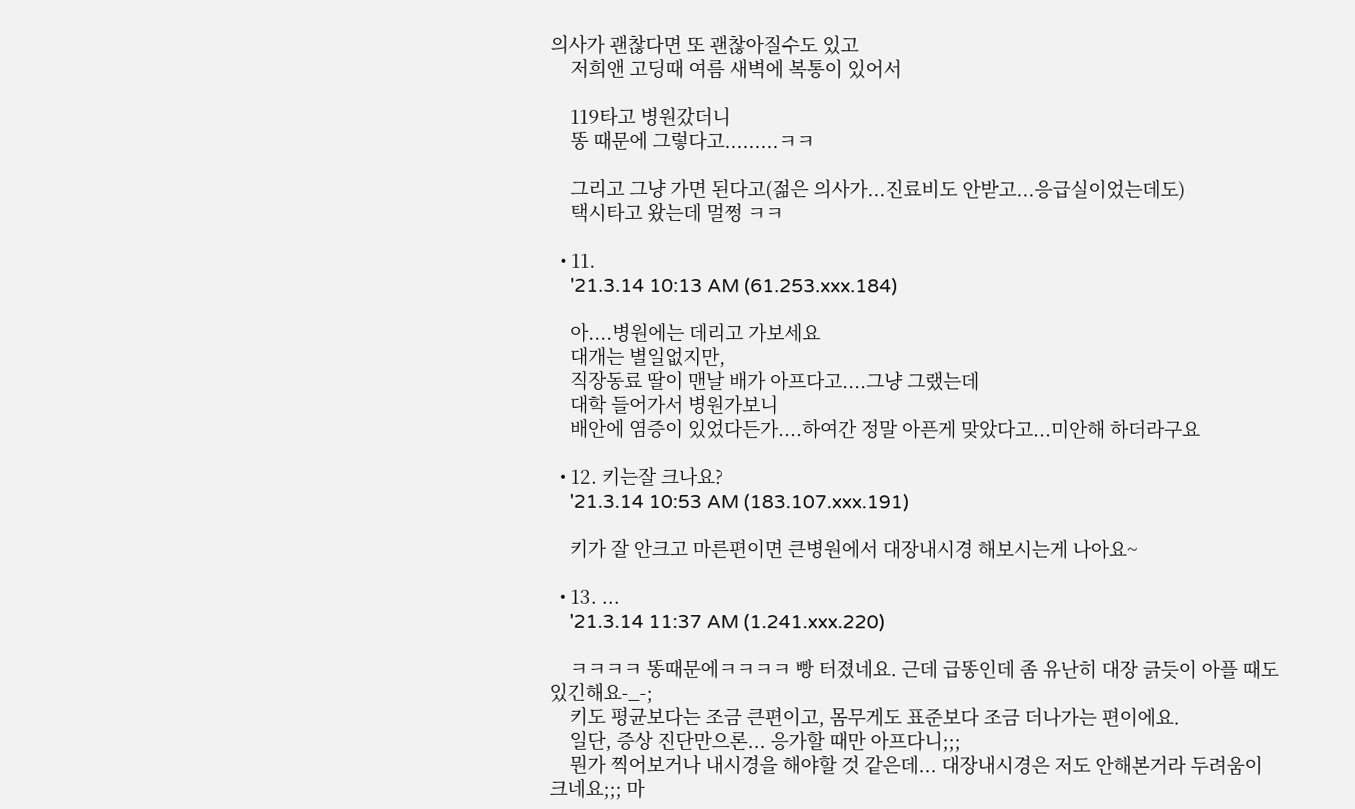의사가 괜찮다면 또 괜찮아질수도 있고
    저희앤 고딩때 여름 새벽에 복통이 있어서

    119타고 병원갔더니
    똥 때문에 그렇다고.........ㅋㅋ

    그리고 그냥 가면 된다고(젊은 의사가...진료비도 안받고...응급실이었는데도)
    택시타고 왔는데 멀쩡 ㅋㅋ

  • 11.
    '21.3.14 10:13 AM (61.253.xxx.184)

    아....병원에는 데리고 가보세요
    대개는 별일없지만,
    직장동료 딸이 맨날 배가 아프다고....그냥 그랬는데
    대학 들어가서 병원가보니
    배안에 염증이 있었다든가....하여간 정말 아픈게 맞았다고...미안해 하더라구요

  • 12. 키는잘 크나요?
    '21.3.14 10:53 AM (183.107.xxx.191)

    키가 잘 안크고 마른편이면 큰병원에서 대장내시경 해보시는게 나아요~

  • 13. ...
    '21.3.14 11:37 AM (1.241.xxx.220)

    ㅋㅋㅋㅋ 똥때문에ㅋㅋㅋㅋ 빵 터졌네요. 근데 급똥인데 좀 유난히 대장 긁듯이 아플 때도 있긴해요-_-;
    키도 평균보다는 조금 큰편이고, 몸무게도 표준보다 조금 더나가는 편이에요.
    일단, 증상 진단만으론... 응가할 때만 아프다니;;;
    뭔가 찍어보거나 내시경을 해야할 것 같은데... 대장내시경은 저도 안해본거라 두려움이 크네요;;; 마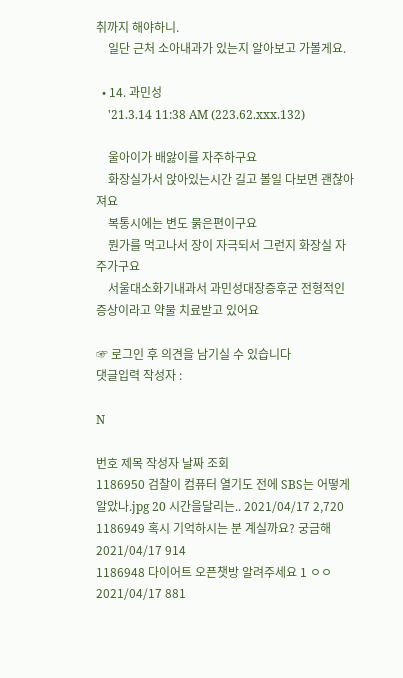취까지 해야하니.
    일단 근처 소아내과가 있는지 알아보고 가볼게요.

  • 14. 과민성
    '21.3.14 11:38 AM (223.62.xxx.132)

    울아이가 배앓이를 자주하구요
    화장실가서 앉아있는시간 길고 볼일 다보면 괜찮아져요
    복통시에는 변도 묽은편이구요
    뭔가를 먹고나서 장이 자극되서 그런지 화장실 자주가구요
    서울대소화기내과서 과민성대장증후군 전형적인 증상이라고 약물 치료받고 있어요

☞ 로그인 후 의견을 남기실 수 있습니다
댓글입력 작성자 :

N

번호 제목 작성자 날짜 조회
1186950 검찰이 컴퓨터 열기도 전에 SBS는 어떻게 알았나.jpg 20 시간을달리는.. 2021/04/17 2,720
1186949 혹시 기억하시는 분 계실까요? 궁금해 2021/04/17 914
1186948 다이어트 오픈챗방 알려주세요 1 ㅇㅇ 2021/04/17 881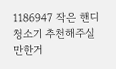1186947 작은 핸디 청소기 추천해주실만한거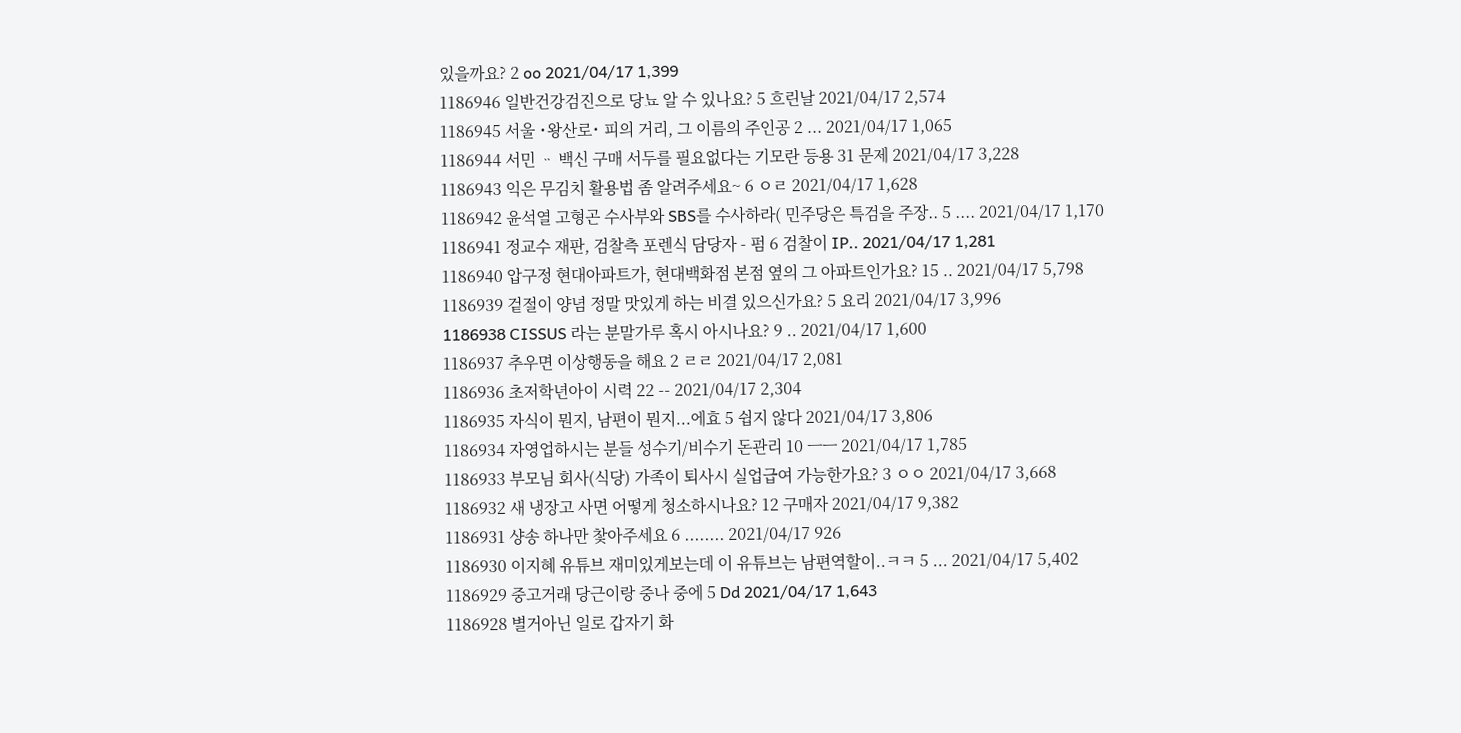있을까요? 2 oo 2021/04/17 1,399
1186946 일반건강검진으로 당뇨 알 수 있나요? 5 흐린날 2021/04/17 2,574
1186945 서울 ˙왕산로˙ 피의 거리, 그 이름의 주인공 2 ... 2021/04/17 1,065
1186944 서민 ᆢ 백신 구매 서두를 필요없다는 기모란 등용 31 문제 2021/04/17 3,228
1186943 익은 무김치 활용법 좀 알려주세요~ 6 ㅇㄹ 2021/04/17 1,628
1186942 윤석열 고형곤 수사부와 SBS를 수사하라( 민주당은 특검을 주장.. 5 .... 2021/04/17 1,170
1186941 정교수 재판, 검찰측 포렌식 담당자 - 펌 6 검찰이 IP.. 2021/04/17 1,281
1186940 압구정 현대아파트가, 현대백화점 본점 옆의 그 아파트인가요? 15 .. 2021/04/17 5,798
1186939 겉절이 양념 정말 맛있게 하는 비결 있으신가요? 5 요리 2021/04/17 3,996
1186938 CISSUS 라는 분말가루 혹시 아시나요? 9 .. 2021/04/17 1,600
1186937 추우면 이상행동을 해요 2 ㄹㄹ 2021/04/17 2,081
1186936 초저학년아이 시력 22 -- 2021/04/17 2,304
1186935 자식이 뭔지, 남편이 뭔지...에효 5 쉽지 않다 2021/04/17 3,806
1186934 자영업하시는 분들 성수기/비수기 돈관리 10 ㅡㅡ 2021/04/17 1,785
1186933 부모님 회사(식당) 가족이 퇴사시 실업급여 가능한가요? 3 ㅇㅇ 2021/04/17 3,668
1186932 새 냉장고 사면 어떻게 청소하시나요? 12 구매자 2021/04/17 9,382
1186931 샹송 하나만 찿아주세요 6 ........ 2021/04/17 926
1186930 이지혜 유튜브 재미있게보는데 이 유튜브는 남편역할이..ㅋㅋ 5 ... 2021/04/17 5,402
1186929 중고거래 당근이랑 중나 중에 5 Dd 2021/04/17 1,643
1186928 별거아닌 일로 갑자기 화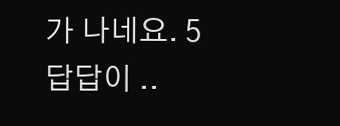가 나네요. 5 답답이 ..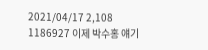2021/04/17 2,108
1186927 이제 박수홍 얘기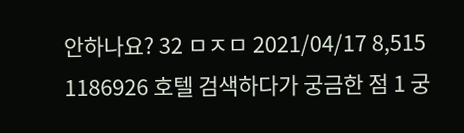안하나요? 32 ㅁㅈㅁ 2021/04/17 8,515
1186926 호텔 검색하다가 궁금한 점 1 궁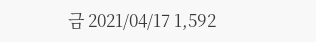금 2021/04/17 1,592